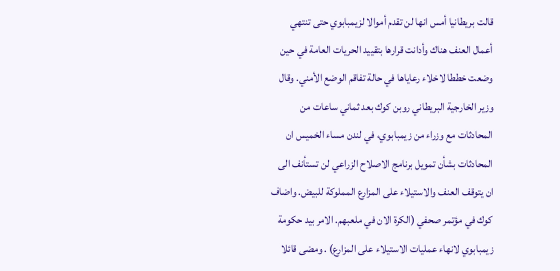قالت بريطانيا أمس انها لن تقدم أموالا لزيمبابوي حتى تنتهي أعمال العنف هناك وأدانت قرارها بتقييد الحريات العامة في حين وضعت خططا لاخلاء رعاياها في حالة تفاقم الوضع الأمني. وقال وزير الخارجية البريطاني روبن كوك بعد ثماني ساعات من المحادثات مع وزراء من زيمبابوي، في لندن مساء الخميس ان المحادثات بشأن تمويل برنامج الاصلاح الزراعي لن تستأنف الى ان يتوقف العنف والاستيلاء على المزارع المملوكة للبيض. واضاف كوك في مؤتمر صحفي (الكرة الان في ملعبهم. الامر بيد حكومة زيمبابوي لانهاء عمليات الاستيلاء على المزارع) . ومضى قائلا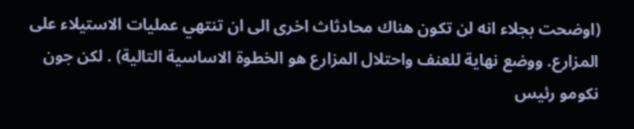(اوضحت بجلاء انه لن تكون هناك محادثاث اخرى الى ان تنتهي عمليات الاستيلاء على المزارع. ووضع نهاية للعنف واحتلال المزارع هو الخطوة الاساسية التالية) . لكن جون نكومو رئيس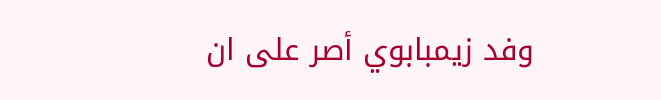وفد زيمبابوي أصر على ان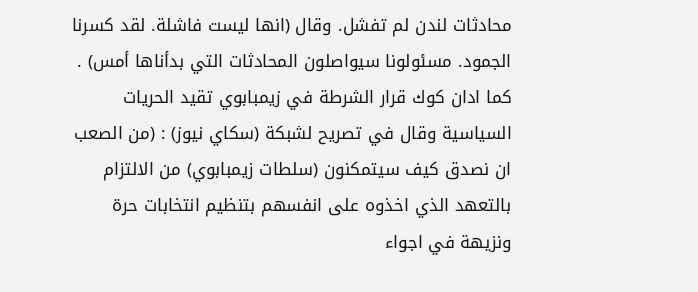محادثات لندن لم تفشل. وقال (انها ليست فاشلة. لقد كسرنا الجمود. مسئولونا سيواصلون المحادثات التي بدأناها أمس) . كما ادان كوك قرار الشرطة في زيمبابوي تقيد الحريات السياسية وقال في تصريح لشبكة (سكاي نيوز) : (من الصعب ان نصدق كيف سيتمكنون (سلطات زيمبابوي) من الالتزام بالتعهد الذي اخذوه على انفسهم بتنظيم انتخابات حرة ونزيهة في اجواء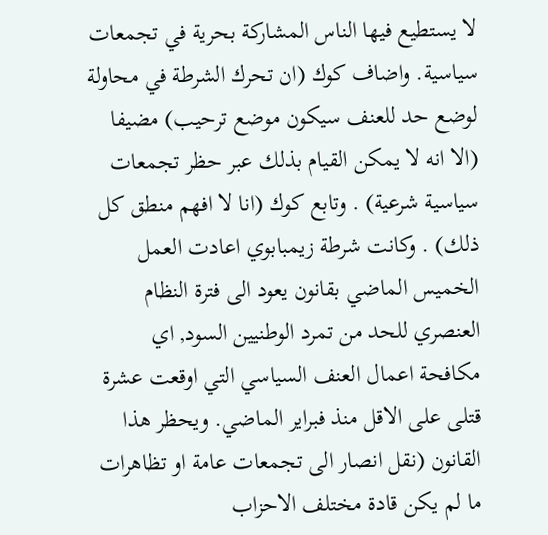لا يستطيع فيها الناس المشاركة بحرية في تجمعات سياسية. واضاف كوك (ان تحرك الشرطة في محاولة لوضع حد للعنف سيكون موضع ترحيب) مضيفا (الا انه لا يمكن القيام بذلك عبر حظر تجمعات سياسية شرعية) . وتابع كوك (انا لا افهم منطق كل ذلك) . وكانت شرطة زيمبابوي اعادت العمل الخميس الماضي بقانون يعود الى فترة النظام العنصري للحد من تمرد الوطنيين السود, اي مكافحة اعمال العنف السياسي التي اوقعت عشرة قتلى على الاقل منذ فبراير الماضي. ويحظر هذا القانون (نقل انصار الى تجمعات عامة او تظاهرات ما لم يكن قادة مختلف الاحزاب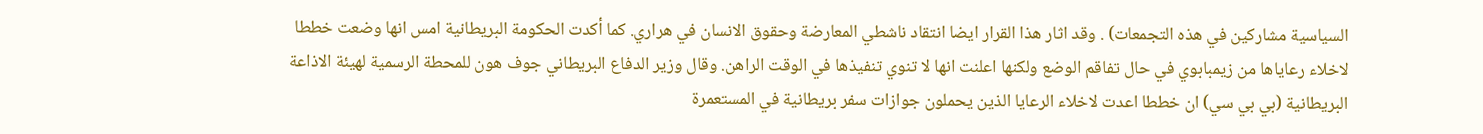السياسية مشاركين في هذه التجمعات) . وقد اثار هذا القرار ايضا انتقاد ناشطي المعارضة وحقوق الانسان في هراري. كما أكدت الحكومة البريطانية امس انها وضعت خططا لاخلاء رعاياها من زيمبابوي في حال تفاقم الوضع ولكنها اعلنت انها لا تنوي تنفيذها في الوقت الراهن. وقال وزير الدفاع البريطاني جوف هون للمحطة الرسمية لهيئة الاذاعة البريطانية (بي بي سي) ان خططا اعدت لاخلاء الرعايا الذين يحملون جوازات سفر بريطانية في المستعمرة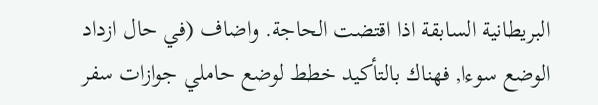البريطانية السابقة اذا اقتضت الحاجة. واضاف (في حال ازداد الوضع سوءا, فهناك بالتأكيد خطط لوضع حاملي جوازات سفر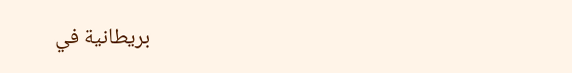بريطانية في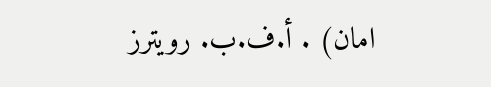امان) . أ.ف.ب. رويترز